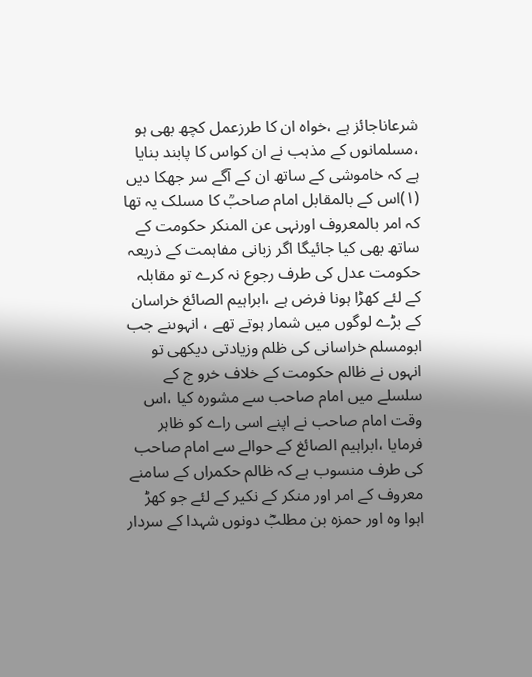شرعاناجائز ہے ،خواہ ان کا طرزعمل کچھ بھی ہو ،مسلمانوں کے مذہب نے ان کواس کا پابند بنایا ہے کہ خاموشی کے ساتھ ان کے آگے سر جھکا دیں (۱)اس کے بالمقابل امام صاحبؒ کا مسلک یہ تھا کہ امر بالمعروف اورنہی عن المنکر حکومت کے ساتھ بھی کیا جائیگا اگر زبانی مفاہمت کے ذریعہ حکومت عدل کی طرف رجوع نہ کرے تو مقابلہ کے لئے کھڑا ہونا فرض ہے ،ابراہیم الصائغ خراسان کے بڑے لوگوں میں شمار ہوتے تھے ، انہوںنے جب ابومسلم خراسانی کی ظلم وزیادتی دیکھی تو انہوں نے ظالم حکومت کے خلاف خرو ج کے سلسلے میں امام صاحب سے مشورہ کیا ،اس وقت امام صاحب نے اپنے اسی راے کو ظاہر فرمایا ،ابراہیم الصائغ کے حوالے سے امام صاحب کی طرف منسوب ہے کہ ظالم حکمراں کے سامنے معروف کے امر اور منکر کے نکیر کے لئے جو کھڑ اہوا وہ اور حمزہ بن مطلبؓ دونوں شہدا کے سردار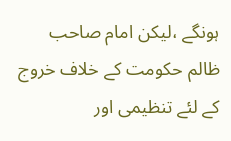ہونگے ،لیکن امام صاحب ظالم حکومت کے خلاف خروج کے لئے تنظیمی اور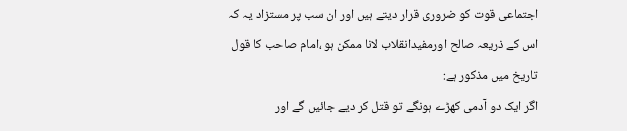اجتماعی قوت کو ضروری قرار دیتے ہیں اور ان سب پر مستزاد یہ کہ اس کے ذریعہ صالح اورمفیدانقلاب لانا ممکن ہو ،امام صاحب کا قول تاریخ میں مذکور ہے:
اگر ایک دو آدمی کھڑے ہونگے تو قتل کر دیے جائیں گے اور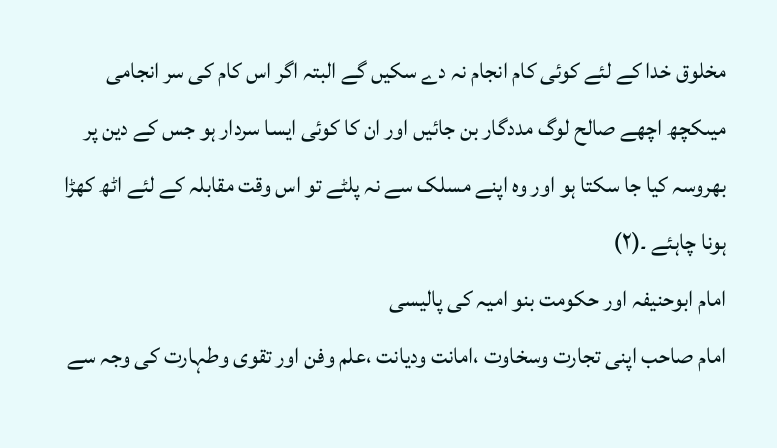مخلوق خدا کے لئے کوئی کام انجام نہ دے سکیں گے البتہ اگر اس کام کی سر انجامی میںکچھ اچھے صالح لوگ مددگار بن جائیں اور ان کا کوئی ایسا سردار ہو جس کے دین پر بھروسہ کیا جا سکتا ہو اور وہ اپنے مسلک سے نہ پلٹے تو اس وقت مقابلہ کے لئے اٹھ کھڑا ہونا چاہئے ۔(۲)
امام ابوحنیفہ اور حکومت بنو امیہ کی پالیسی
امام صاحب اپنی تجارت وسخاوت ،امانت ودیانت ،علم وفن اور تقوی وطہارت کی وجہ سے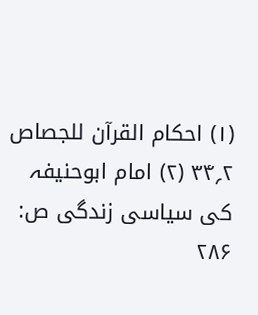(۱) احکام القرآن للجصاص ۲؍۳۴ (۲) امام ابوحنیفہ کی سیاسی زندگی ص: ۲۸۶